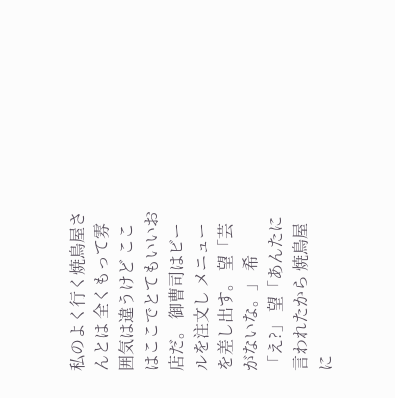私のよく行く焼鳥屋さんとは 全くもって雰囲気は違うけど ここはここでとてもいいお店だ。 御曹司はビールを注文し メニューを差し出す。 望「芸がないな。」 希「え?」 望「あんたに言われたから 焼鳥屋に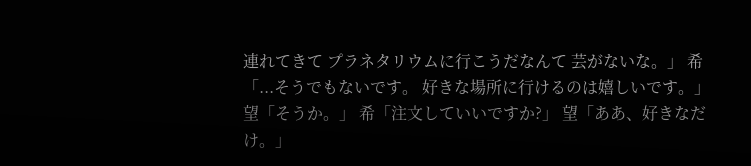連れてきて プラネタリウムに行こうだなんて 芸がないな。」 希「...そうでもないです。 好きな場所に行けるのは嬉しいです。」 望「そうか。」 希「注文していいですか?」 望「ああ、好きなだけ。」